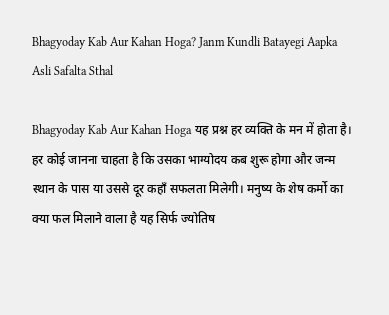Bhagyoday Kab Aur Kahan Hoga? Janm Kundli Batayegi Aapka Asli Safalta Sthal

Bhagyoday Kab Aur Kahan Hoga यह प्रश्न हर व्यक्ति के मन में होता है। हर कोई जानना चाहता है कि उसका भाग्योदय कब शुरू होगा और जन्म स्थान के पास या उससे दूर कहाँ सफलता मिलेगी। मनुष्य के शेष कर्मो का क्या फल मिलाने वाला है यह सिर्फ ज्योतिष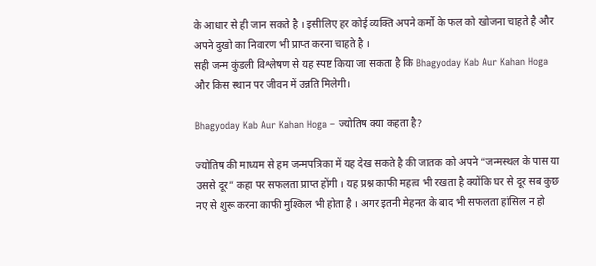के आधार से ही जान सकते है । इसीलिए हर कोई व्यक्ति अपने कर्मो के फल को खोजना चाहते है और अपने दुखो का निवारण भी प्राप्त करना चाहते है ।
सही जन्म कुंडली विश्लेषण से यह स्पष्ट किया जा सकता है कि Bhagyoday Kab Aur Kahan Hoga और किस स्थान पर जीवन में उन्नति मिलेगी।

Bhagyoday Kab Aur Kahan Hoga – ज्योतिष क्या कहता है?

ज्योतिष की माध्यम से हम जन्मपत्रिका में यह देख सकते है की जातक को अपने “जन्मस्थल के पास या उससे दूर” कहा पर सफलता प्राप्त होंगी । यह प्रश्न काफी महत्व भी रखता है क्योंकि घर से दूर सब कुछ नए से शुरू करना काफी मुश्किल भी होता है । अगर इतनी मेहनत के बाद भी सफलता हांसिल न हो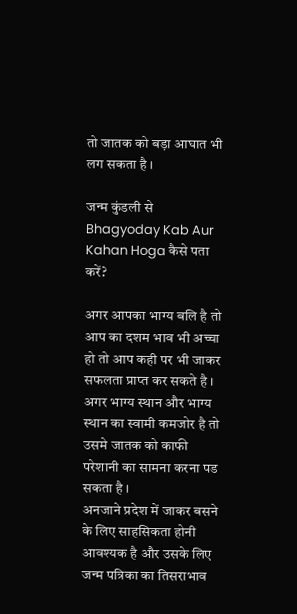तो जातक को बड़ा आघात भी लग सकता है ।

जन्म कुंडली से Bhagyoday Kab Aur Kahan Hoga कैसे पता करें?

अगर आपका भाग्य बलि है तो आप का दशम भाव भी अच्चा हो तो आप कही पर भी जाकर सफलता प्राप्त कर सकते है । अगर भाग्य स्थान और भाग्य स्थान का स्वामी कमजोर है तो उसमे जातक को काफी परेशानी का सामना करना पड सकता है ।
अनजाने प्रदेश में जाकर बसने के लिए साहसिकता होनी आवश्यक है और उसके लिए जन्म पत्रिका का तिसराभाव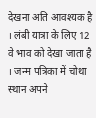देखना अति आवश्यक है । लंबी यात्रा के लिए 12 वे भाव को देखा जाता है । जन्म पत्रिका में चोथा स्थान अपने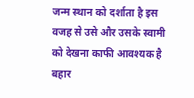जन्म स्थान को दर्शाता है इस वजह से उसे और उसके स्वामी को देखना काफी आवश्यक है बहार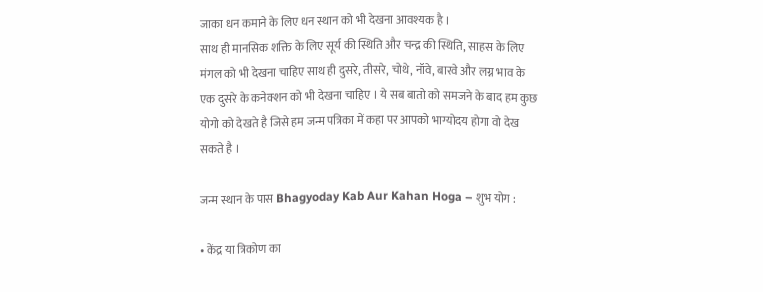जाका धन कमाने के लिए धन स्थान को भी देखना आवश्यक है ।
साथ ही मानसिक शक्ति के लिए सूर्य की स्थिति और चन्द्र की स्थिति, साहस के लिए मंगल को भी देखना चाहिए साथ ही दुसरे, तीसरे, चोथे, नॉवे, बारवे और लग्न भाव के एक दुसरे के कनेक्शन को भी देखना चाहिए । ये सब बातो को समजने के बाद हम कुछ योगो को देखते है जिसे हम जन्म पत्रिका में कहा पर आपको भाग्योदय होगा वो देख सकते है ।

जन्म स्थान के पास Bhagyoday Kab Aur Kahan Hoga – शुभ योग :

• केंद्र या त्रिकोण का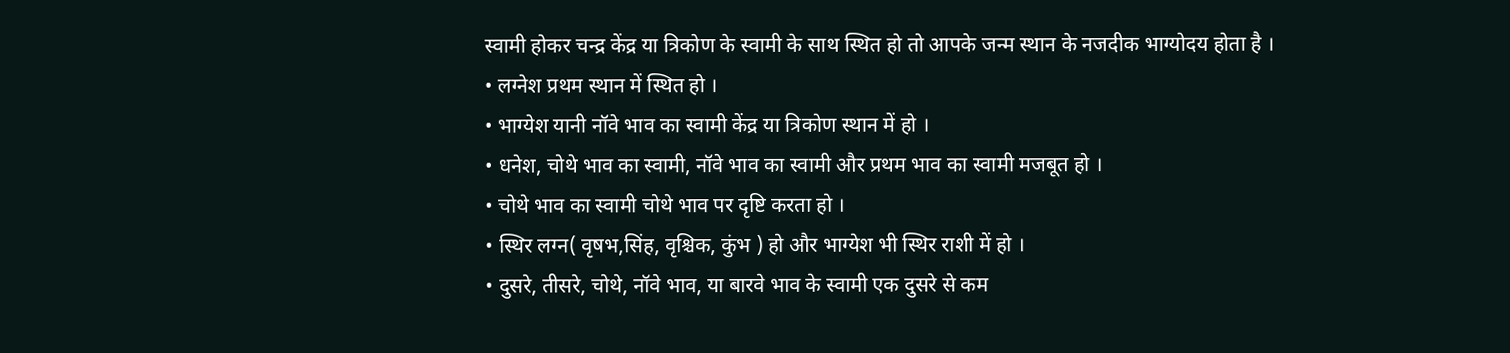स्वामी होकर चन्द्र केंद्र या त्रिकोण के स्वामी के साथ स्थित हो तो आपके जन्म स्थान के नजदीक भाग्योदय होता है ।
• लग्नेश प्रथम स्थान में स्थित हो ।
• भाग्येश यानी नॉवे भाव का स्वामी केंद्र या त्रिकोण स्थान में हो ।
• धनेश, चोथे भाव का स्वामी, नॉवे भाव का स्वामी और प्रथम भाव का स्वामी मजबूत हो ।
• चोथे भाव का स्वामी चोथे भाव पर दृष्टि करता हो ।
• स्थिर लग्न( वृषभ,सिंह, वृश्चिक, कुंभ ) हो और भाग्येश भी स्थिर राशी में हो ।
• दुसरे, तीसरे, चोथे, नॉवे भाव, या बारवे भाव के स्वामी एक दुसरे से कम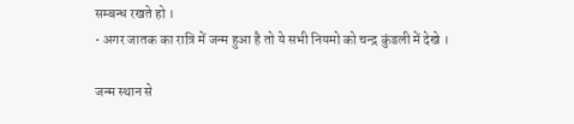सम्बन्ध रखते हो ।
• अगर जातक का रात्रि में जन्म हुआ है तो ये सभी नियमो को चन्द्र कुंडली में देखे ।

जन्म स्थान से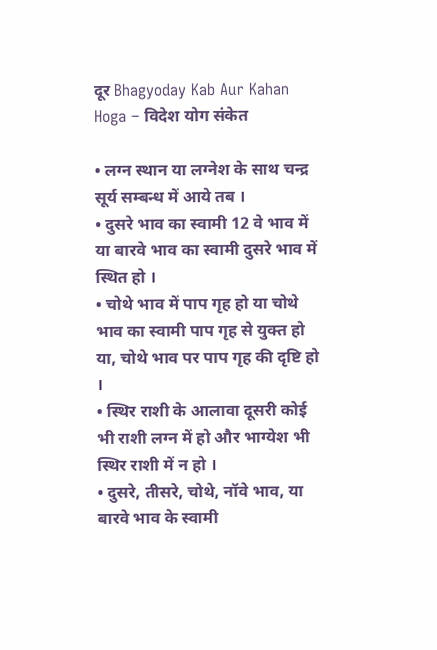दूर Bhagyoday Kab Aur Kahan Hoga – विदेश योग संकेत

• लग्न स्थान या लग्नेश के साथ चन्द्र सूर्य सम्बन्ध में आये तब ।
• दुसरे भाव का स्वामी 12 वे भाव में या बारवे भाव का स्वामी दुसरे भाव में स्थित हो ।
• चोथे भाव में पाप गृह हो या चोथे भाव का स्वामी पाप गृह से युक्त हो या, चोथे भाव पर पाप गृह की दृष्टि हो ।
• स्थिर राशी के आलावा दूसरी कोई भी राशी लग्न में हो और भाग्येश भी स्थिर राशी में न हो ।
• दुसरे, तीसरे, चोथे, नॉवे भाव, या बारवे भाव के स्वामी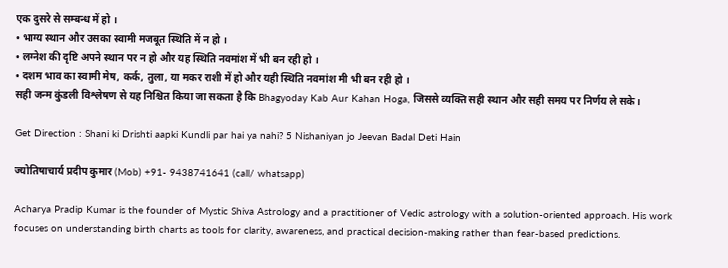एक दुसरे से सम्बन्ध में हो ।
• भाग्य स्थान और उसका स्वामी मजबूत स्थिति में न हो ।
• लग्नेश की दृष्टि अपने स्थान पर न हो और यह स्थिति नवमांश में भी बन रही हो ।
• दशम भाव का स्वामी मेष, कर्क, तुला, या मकर राशी में हो और यही स्थिति नवमांश मी भी बन रही हो ।
सही जन्म कुंडली विश्लेषण से यह निश्चित किया जा सकता है कि Bhagyoday Kab Aur Kahan Hoga, जिससे व्यक्ति सही स्थान और सही समय पर निर्णय ले सके।

Get Direction : Shani ki Drishti aapki Kundli par hai ya nahi? 5 Nishaniyan jo Jeevan Badal Deti Hain

ज्योतिषाचार्य प्रदीप कुमार (Mob) +91- 9438741641 (call/ whatsapp)

Acharya Pradip Kumar is the founder of Mystic Shiva Astrology and a practitioner of Vedic astrology with a solution-oriented approach. His work focuses on understanding birth charts as tools for clarity, awareness, and practical decision-making rather than fear-based predictions.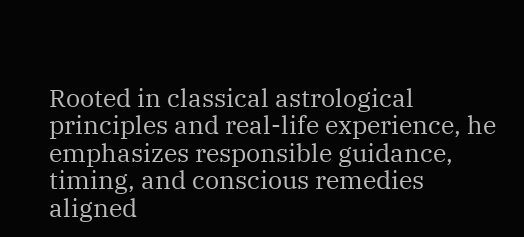Rooted in classical astrological principles and real-life experience, he emphasizes responsible guidance, timing, and conscious remedies aligned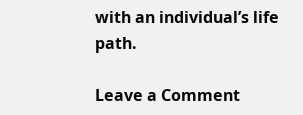with an individual’s life path.

Leave a Comment